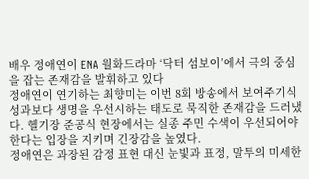배우 정애연이 ENA 월화드라마 ‘닥터 섬보이’에서 극의 중심을 잡는 존재감을 발휘하고 있다
정애연이 연기하는 최향미는 이번 8회 방송에서 보여주기식 성과보다 생명을 우선시하는 태도로 묵직한 존재감을 드러냈다. 헬기장 준공식 현장에서는 실종 주민 수색이 우선되어야 한다는 입장을 지키며 긴장감을 높였다.
정애연은 과장된 감정 표현 대신 눈빛과 표정, 말투의 미세한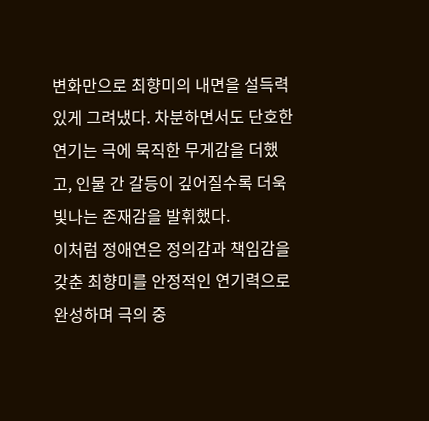변화만으로 최향미의 내면을 설득력 있게 그려냈다. 차분하면서도 단호한 연기는 극에 묵직한 무게감을 더했고, 인물 간 갈등이 깊어질수록 더욱 빛나는 존재감을 발휘했다.
이처럼 정애연은 정의감과 책임감을 갖춘 최향미를 안정적인 연기력으로 완성하며 극의 중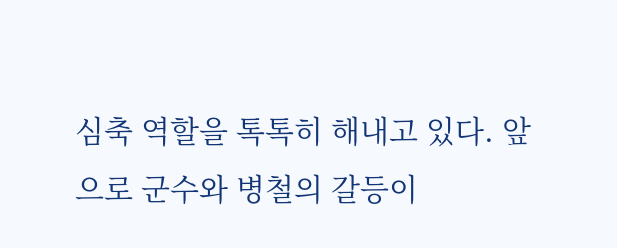심축 역할을 톡톡히 해내고 있다. 앞으로 군수와 병철의 갈등이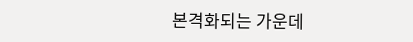본격화되는 가운데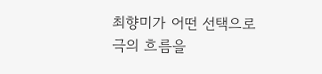최향미가 어떤 선택으로 극의 흐름을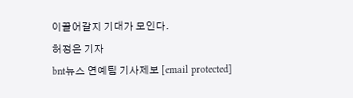이끌어갈지 기대가 모인다.
허정은 기자
bnt뉴스 연예팀 기사제보 [email protected]